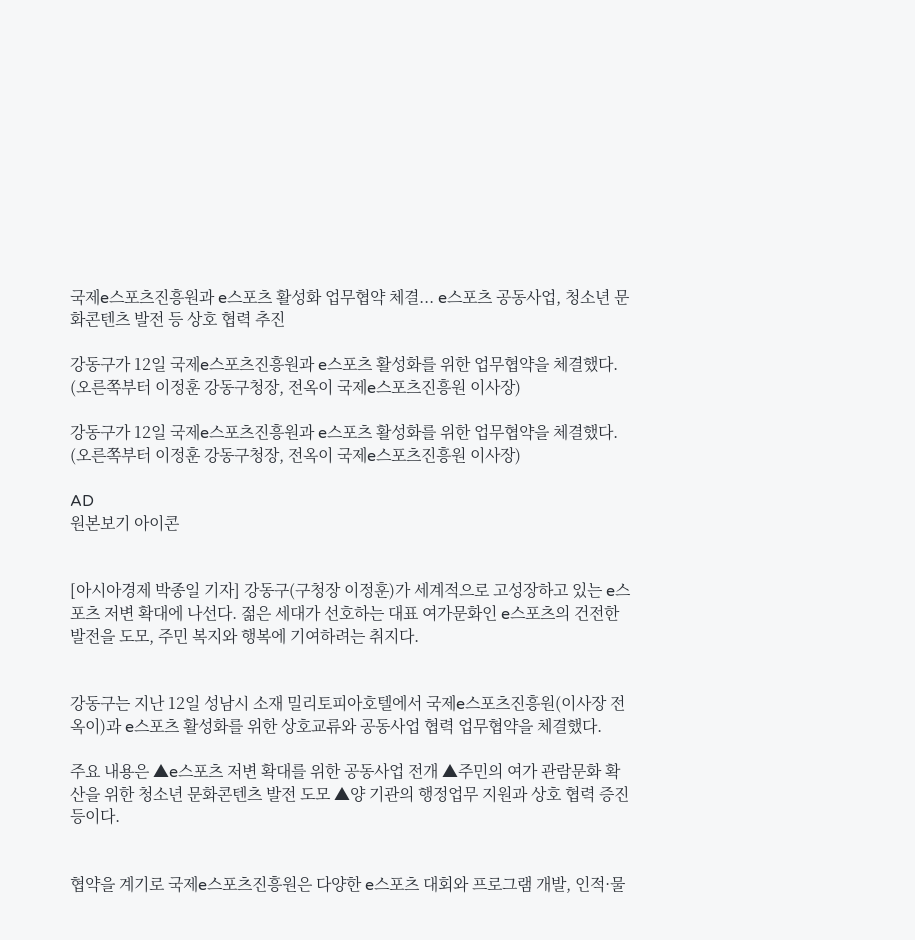국제e스포츠진흥원과 e스포츠 활성화 업무협약 체결... e스포츠 공동사업, 청소년 문화콘텐츠 발전 등 상호 협력 추진

강동구가 12일 국제e스포츠진흥원과 e스포츠 활성화를 위한 업무협약을 체결했다. (오른쪽부터 이정훈 강동구청장, 전옥이 국제e스포츠진흥원 이사장)

강동구가 12일 국제e스포츠진흥원과 e스포츠 활성화를 위한 업무협약을 체결했다. (오른쪽부터 이정훈 강동구청장, 전옥이 국제e스포츠진흥원 이사장)

AD
원본보기 아이콘


[아시아경제 박종일 기자] 강동구(구청장 이정훈)가 세계적으로 고성장하고 있는 e스포츠 저변 확대에 나선다. 젊은 세대가 선호하는 대표 여가문화인 e스포츠의 건전한 발전을 도모, 주민 복지와 행복에 기여하려는 취지다.


강동구는 지난 12일 성남시 소재 밀리토피아호텔에서 국제e스포츠진흥원(이사장 전옥이)과 e스포츠 활성화를 위한 상호교류와 공동사업 협력 업무협약을 체결했다.

주요 내용은 ▲e스포츠 저변 확대를 위한 공동사업 전개 ▲주민의 여가 관람문화 확산을 위한 청소년 문화콘텐츠 발전 도모 ▲양 기관의 행정업무 지원과 상호 협력 증진 등이다.


협약을 계기로 국제e스포츠진흥원은 다양한 e스포츠 대회와 프로그램 개발, 인적·물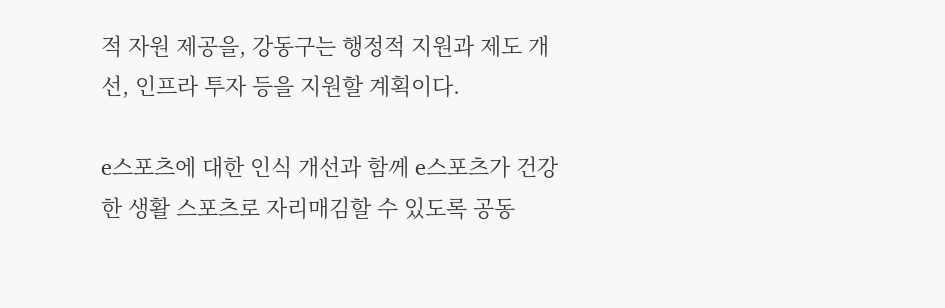적 자원 제공을, 강동구는 행정적 지원과 제도 개선, 인프라 투자 등을 지원할 계획이다.

e스포츠에 대한 인식 개선과 함께 e스포츠가 건강한 생활 스포츠로 자리매김할 수 있도록 공동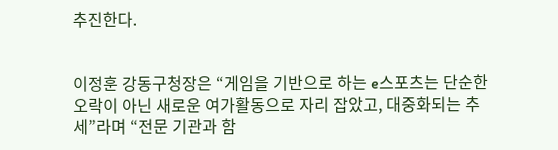추진한다.


이정훈 강동구청장은 “게임을 기반으로 하는 e스포츠는 단순한 오락이 아닌 새로운 여가활동으로 자리 잡았고, 대중화되는 추세”라며 “전문 기관과 함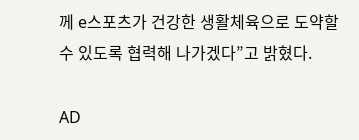께 e스포츠가 건강한 생활체육으로 도약할 수 있도록 협력해 나가겠다”고 밝혔다.

AD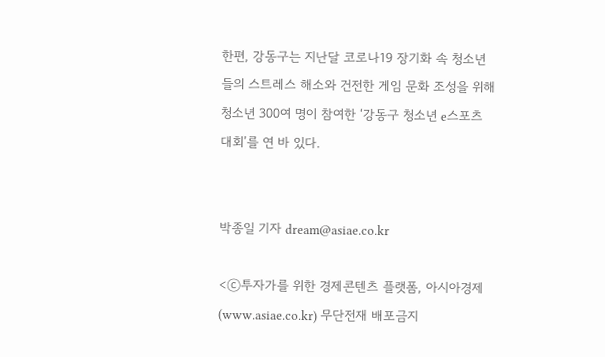한편, 강동구는 지난달 코로나19 장기화 속 청소년들의 스트레스 해소와 건전한 게임 문화 조성을 위해 청소년 300여 명이 참여한 ‘강동구 청소년 e스포츠 대회’를 연 바 있다.


박종일 기자 dream@asiae.co.kr

<ⓒ투자가를 위한 경제콘텐츠 플랫폼, 아시아경제(www.asiae.co.kr) 무단전재 배포금지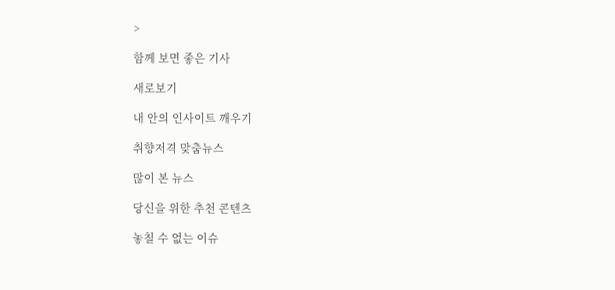>

함께 보면 좋은 기사

새로보기

내 안의 인사이트 깨우기

취향저격 맞춤뉴스

많이 본 뉴스

당신을 위한 추천 콘텐츠

놓칠 수 없는 이슈